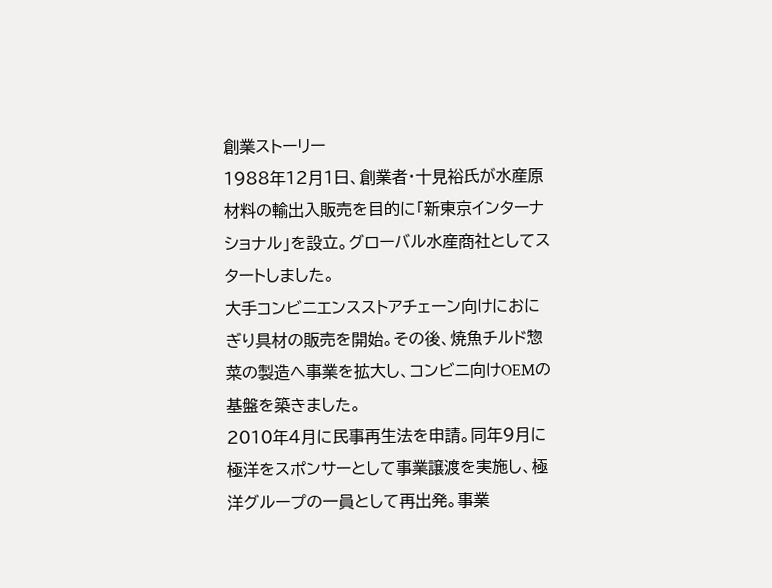創業ストーリー
1988年12月1日、創業者・十見裕氏が水産原材料の輸出入販売を目的に「新東京インターナショナル」を設立。グローバル水産商社としてスタートしました。
大手コンビニエンスストアチェーン向けにおにぎり具材の販売を開始。その後、焼魚チルド惣菜の製造へ事業を拡大し、コンビニ向けOEMの基盤を築きました。
2010年4月に民事再生法を申請。同年9月に極洋をスポンサーとして事業譲渡を実施し、極洋グループの一員として再出発。事業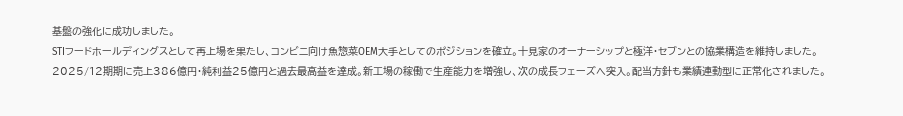基盤の強化に成功しました。
STIフードホールディングスとして再上場を果たし、コンビニ向け魚惣菜OEM大手としてのポジションを確立。十見家のオーナーシップと極洋・セブンとの協業構造を維持しました。
2025/12期期に売上386億円・純利益25億円と過去最高益を達成。新工場の稼働で生産能力を増強し、次の成長フェーズへ突入。配当方針も業績連動型に正常化されました。